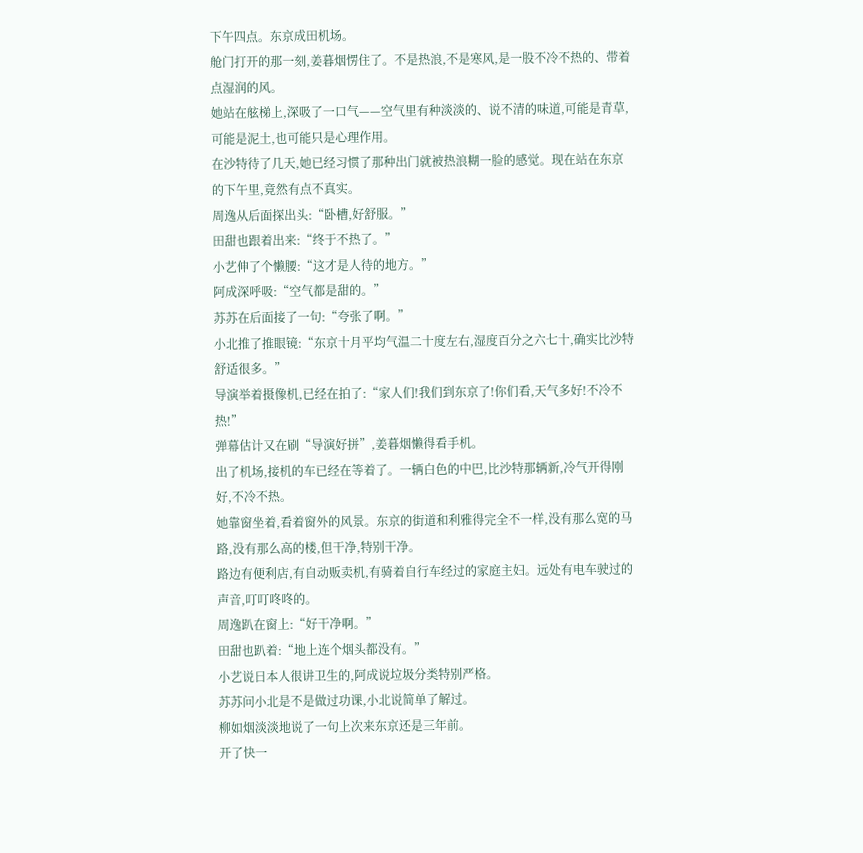下午四点。东京成田机场。
舱门打开的那一刻,姜暮烟愣住了。不是热浪,不是寒风,是一股不冷不热的、带着点湿润的风。
她站在舷梯上,深吸了一口气——空气里有种淡淡的、说不清的味道,可能是青草,可能是泥土,也可能只是心理作用。
在沙特待了几天,她已经习惯了那种出门就被热浪糊一脸的感觉。现在站在东京的下午里,竟然有点不真实。
周逸从后面探出头:“卧槽,好舒服。”
田甜也跟着出来:“终于不热了。”
小艺伸了个懒腰:“这才是人待的地方。”
阿成深呼吸:“空气都是甜的。”
苏苏在后面接了一句:“夸张了啊。”
小北推了推眼镜:“东京十月平均气温二十度左右,湿度百分之六七十,确实比沙特舒适很多。”
导演举着摄像机,已经在拍了:“家人们!我们到东京了!你们看,天气多好!不冷不热!”
弹幕估计又在刷“导演好拼”,姜暮烟懒得看手机。
出了机场,接机的车已经在等着了。一辆白色的中巴,比沙特那辆新,冷气开得刚好,不冷不热。
她靠窗坐着,看着窗外的风景。东京的街道和利雅得完全不一样,没有那么宽的马路,没有那么高的楼,但干净,特别干净。
路边有便利店,有自动贩卖机,有骑着自行车经过的家庭主妇。远处有电车驶过的声音,叮叮咚咚的。
周逸趴在窗上:“好干净啊。”
田甜也趴着:“地上连个烟头都没有。”
小艺说日本人很讲卫生的,阿成说垃圾分类特别严格。
苏苏问小北是不是做过功课,小北说简单了解过。
柳如烟淡淡地说了一句上次来东京还是三年前。
开了快一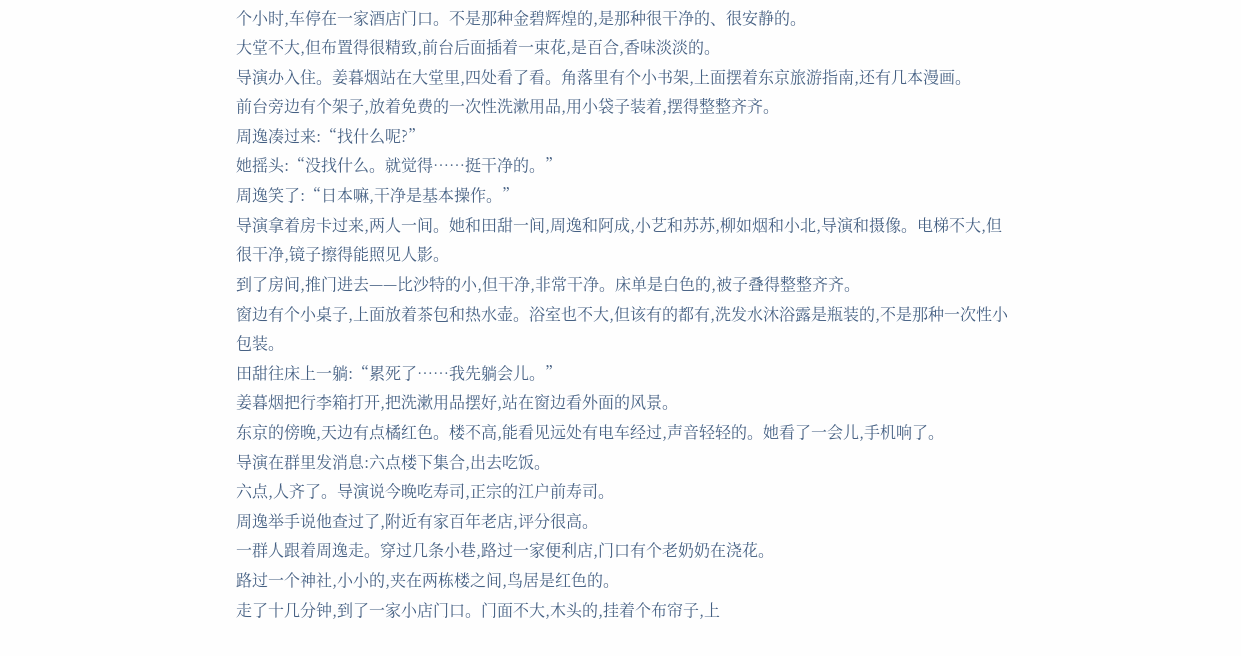个小时,车停在一家酒店门口。不是那种金碧辉煌的,是那种很干净的、很安静的。
大堂不大,但布置得很精致,前台后面插着一束花,是百合,香味淡淡的。
导演办入住。姜暮烟站在大堂里,四处看了看。角落里有个小书架,上面摆着东京旅游指南,还有几本漫画。
前台旁边有个架子,放着免费的一次性洗漱用品,用小袋子装着,摆得整整齐齐。
周逸凑过来:“找什么呢?”
她摇头:“没找什么。就觉得……挺干净的。”
周逸笑了:“日本嘛,干净是基本操作。”
导演拿着房卡过来,两人一间。她和田甜一间,周逸和阿成,小艺和苏苏,柳如烟和小北,导演和摄像。电梯不大,但很干净,镜子擦得能照见人影。
到了房间,推门进去——比沙特的小,但干净,非常干净。床单是白色的,被子叠得整整齐齐。
窗边有个小桌子,上面放着茶包和热水壶。浴室也不大,但该有的都有,洗发水沐浴露是瓶装的,不是那种一次性小包装。
田甜往床上一躺:“累死了……我先躺会儿。”
姜暮烟把行李箱打开,把洗漱用品摆好,站在窗边看外面的风景。
东京的傍晚,天边有点橘红色。楼不高,能看见远处有电车经过,声音轻轻的。她看了一会儿,手机响了。
导演在群里发消息:六点楼下集合,出去吃饭。
六点,人齐了。导演说今晚吃寿司,正宗的江户前寿司。
周逸举手说他查过了,附近有家百年老店,评分很高。
一群人跟着周逸走。穿过几条小巷,路过一家便利店,门口有个老奶奶在浇花。
路过一个神社,小小的,夹在两栋楼之间,鸟居是红色的。
走了十几分钟,到了一家小店门口。门面不大,木头的,挂着个布帘子,上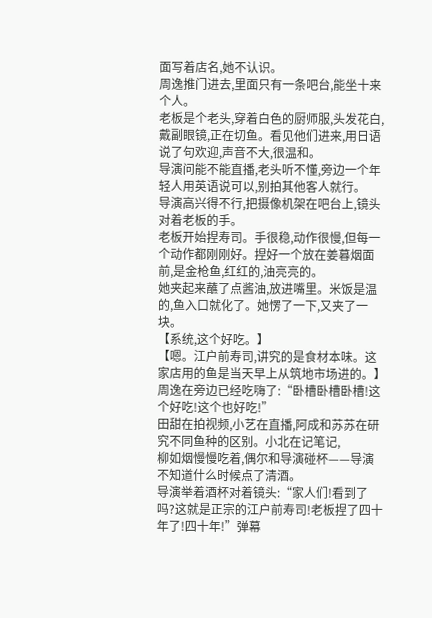面写着店名,她不认识。
周逸推门进去,里面只有一条吧台,能坐十来个人。
老板是个老头,穿着白色的厨师服,头发花白,戴副眼镜,正在切鱼。看见他们进来,用日语说了句欢迎,声音不大,很温和。
导演问能不能直播,老头听不懂,旁边一个年轻人用英语说可以,别拍其他客人就行。
导演高兴得不行,把摄像机架在吧台上,镜头对着老板的手。
老板开始捏寿司。手很稳,动作很慢,但每一个动作都刚刚好。捏好一个放在姜暮烟面前,是金枪鱼,红红的,油亮亮的。
她夹起来蘸了点酱油,放进嘴里。米饭是温的,鱼入口就化了。她愣了一下,又夹了一块。
【系统,这个好吃。】
【嗯。江户前寿司,讲究的是食材本味。这家店用的鱼是当天早上从筑地市场进的。】
周逸在旁边已经吃嗨了:“卧槽卧槽卧槽!这个好吃!这个也好吃!”
田甜在拍视频,小艺在直播,阿成和苏苏在研究不同鱼种的区别。小北在记笔记,
柳如烟慢慢吃着,偶尔和导演碰杯——导演不知道什么时候点了清酒。
导演举着酒杯对着镜头:“家人们!看到了吗?这就是正宗的江户前寿司!老板捏了四十年了!四十年!”弹幕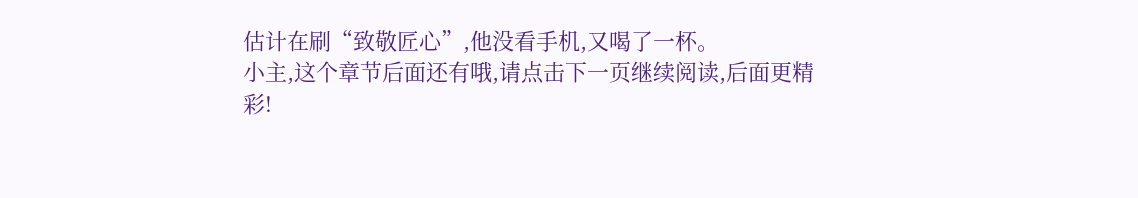估计在刷“致敬匠心”,他没看手机,又喝了一杯。
小主,这个章节后面还有哦,请点击下一页继续阅读,后面更精彩!